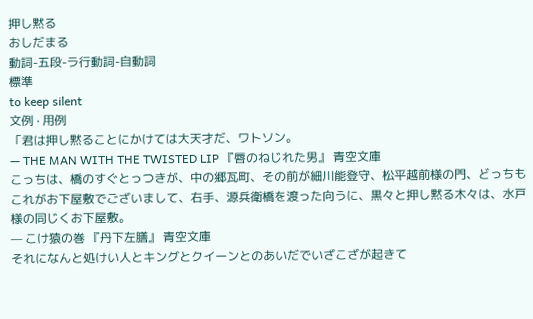押し黙る
おしだまる
動詞-五段-ラ行動詞-自動詞
標準
to keep silent
文例 · 用例
「君は押し黙ることにかけては大天才だ、ワトソン。
— THE MAN WITH THE TWISTED LIP 『唇のねじれた男』 青空文庫
こっちは、橋のすぐとっつきが、中の郷瓦町、その前が細川能登守、松平越前様の門、どっちもこれがお下屋敷でございまして、右手、源兵衛橋を渡った向うに、黒々と押し黙る木々は、水戸様の同じくお下屋敷。
— こけ猿の巻 『丹下左膳』 青空文庫
それになんと処けい人とキングとクイーンとのあいだでいざこざが起きて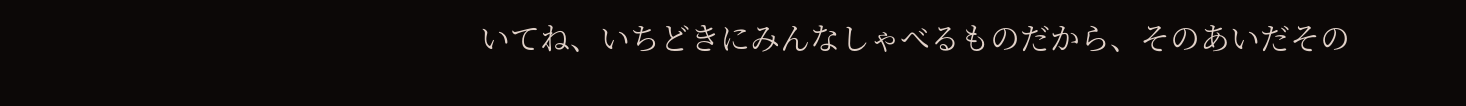いてね、いちどきにみんなしゃべるものだから、そのあいだその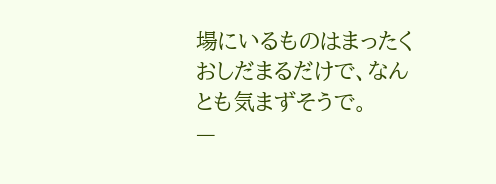場にいるものはまったくおしだまるだけで、なんとも気まずそうで。
—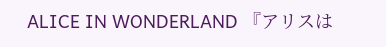ALICE IN WONDERLAND 『アリスは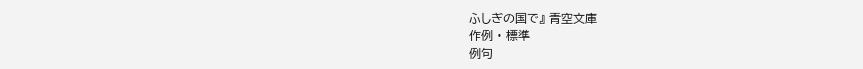ふしぎの国で』 青空文庫
作例 · 標準
例句